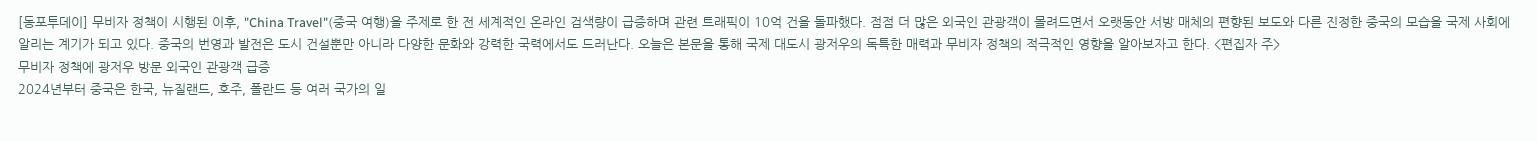[동포투데이] 무비자 정책이 시행된 이후, "China Travel"(중국 여행)을 주제로 한 전 세계적인 온라인 검색량이 급증하며 관련 트래픽이 10억 건을 돌파했다. 점점 더 많은 외국인 관광객이 몰려드면서 오랫동안 서방 매체의 편향된 보도와 다른 진정한 중국의 모습을 국제 사회에 알리는 계기가 되고 있다. 중국의 번영과 발전은 도시 건설뿐만 아니라 다양한 문화와 강력한 국력에서도 드러난다. 오늘은 본문을 통해 국제 대도시 광저우의 독특한 매력과 무비자 정책의 적극적인 영향을 알아보자고 한다. <편집자 주>
무비자 정책에 광저우 방문 외국인 관광객 급증
2024년부터 중국은 한국, 뉴질랜드, 호주, 폴란드 등 여러 국가의 일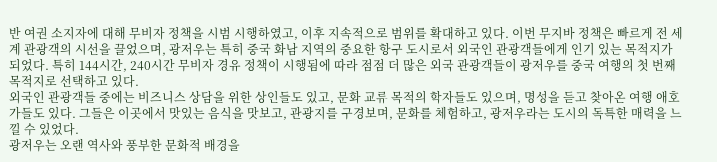반 여권 소지자에 대해 무비자 정책을 시범 시행하였고, 이후 지속적으로 범위를 확대하고 있다. 이번 무지바 정책은 빠르게 전 세계 관광객의 시선을 끌었으며, 광저우는 특히 중국 화남 지역의 중요한 항구 도시로서 외국인 관광객들에게 인기 있는 목적지가 되었다. 특히 144시간, 240시간 무비자 경유 정책이 시행됨에 따라 점점 더 많은 외국 관광객들이 광저우를 중국 여행의 첫 번째 목적지로 선택하고 있다.
외국인 관광객들 중에는 비즈니스 상담을 위한 상인들도 있고, 문화 교류 목적의 학자들도 있으며, 명성을 듣고 찾아온 여행 애호가들도 있다. 그들은 이곳에서 맛있는 음식을 맛보고, 관광지를 구경보며, 문화를 체험하고, 광저우라는 도시의 독특한 매력을 느낄 수 있었다.
광저우는 오랜 역사와 풍부한 문화적 배경을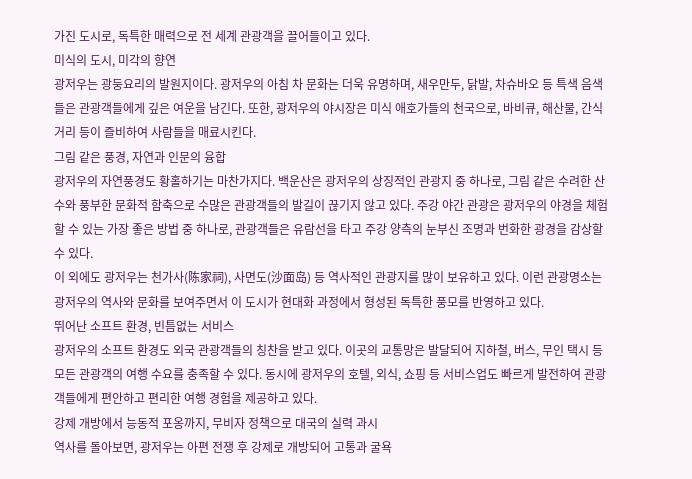가진 도시로, 독특한 매력으로 전 세계 관광객을 끌어들이고 있다.
미식의 도시, 미각의 향연
광저우는 광둥요리의 발원지이다. 광저우의 아침 차 문화는 더욱 유명하며, 새우만두, 닭발, 차슈바오 등 특색 음색들은 관광객들에게 깊은 여운을 남긴다. 또한, 광저우의 야시장은 미식 애호가들의 천국으로, 바비큐, 해산물, 간식거리 등이 즐비하여 사람들을 매료시킨다.
그림 같은 풍경, 자연과 인문의 융합
광저우의 자연풍경도 황홀하기는 마찬가지다. 백운산은 광저우의 상징적인 관광지 중 하나로, 그림 같은 수려한 산수와 풍부한 문화적 함축으로 수많은 관광객들의 발길이 끊기지 않고 있다. 주강 야간 관광은 광저우의 야경을 체험할 수 있는 가장 좋은 방법 중 하나로, 관광객들은 유람선을 타고 주강 양측의 눈부신 조명과 번화한 광경을 감상할 수 있다.
이 외에도 광저우는 천가사(陈家祠), 사면도(沙面岛) 등 역사적인 관광지를 많이 보유하고 있다. 이런 관광명소는 광저우의 역사와 문화를 보여주면서 이 도시가 현대화 과정에서 형성된 독특한 풍모를 반영하고 있다.
뛰어난 소프트 환경, 빈틈없는 서비스
광저우의 소프트 환경도 외국 관광객들의 칭찬을 받고 있다. 이곳의 교통망은 발달되어 지하철, 버스, 무인 택시 등 모든 관광객의 여행 수요를 충족할 수 있다. 동시에 광저우의 호텔, 외식, 쇼핑 등 서비스업도 빠르게 발전하여 관광객들에게 편안하고 편리한 여행 경험을 제공하고 있다.
강제 개방에서 능동적 포옹까지, 무비자 정책으로 대국의 실력 과시
역사를 돌아보면, 광저우는 아편 전쟁 후 강제로 개방되어 고통과 굴욕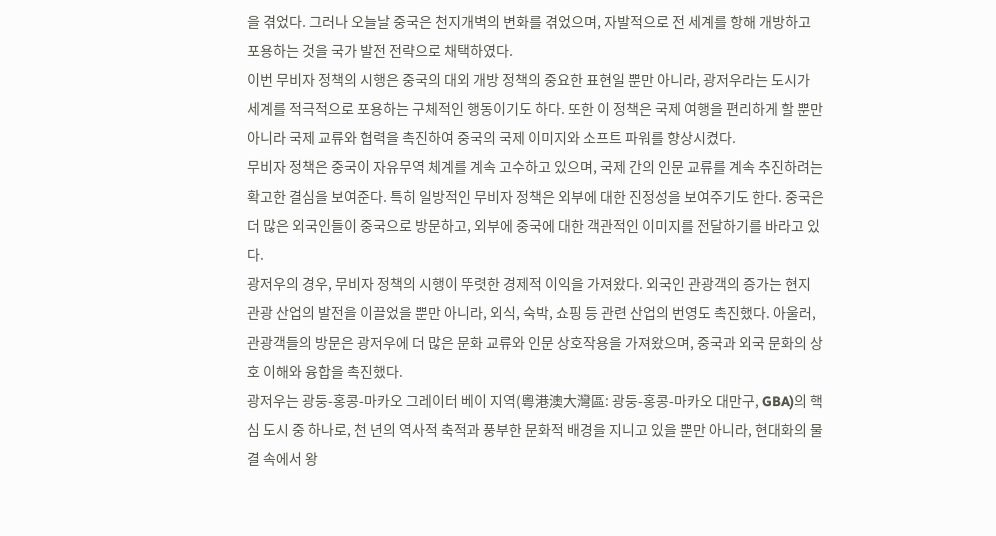을 겪었다. 그러나 오늘날 중국은 천지개벽의 변화를 겪었으며, 자발적으로 전 세계를 항해 개방하고 포용하는 것을 국가 발전 전략으로 채택하였다.
이번 무비자 정책의 시행은 중국의 대외 개방 정책의 중요한 표현일 뿐만 아니라, 광저우라는 도시가 세계를 적극적으로 포용하는 구체적인 행동이기도 하다. 또한 이 정책은 국제 여행을 편리하게 할 뿐만 아니라 국제 교류와 협력을 촉진하여 중국의 국제 이미지와 소프트 파워를 향상시켰다.
무비자 정책은 중국이 자유무역 체계를 계속 고수하고 있으며, 국제 간의 인문 교류를 계속 추진하려는 확고한 결심을 보여준다. 특히 일방적인 무비자 정책은 외부에 대한 진정성을 보여주기도 한다. 중국은 더 많은 외국인들이 중국으로 방문하고, 외부에 중국에 대한 객관적인 이미지를 전달하기를 바라고 있다.
광저우의 경우, 무비자 정책의 시행이 뚜렷한 경제적 이익을 가져왔다. 외국인 관광객의 증가는 현지 관광 산업의 발전을 이끌었을 뿐만 아니라, 외식, 숙박, 쇼핑 등 관련 산업의 번영도 촉진했다. 아울러, 관광객들의 방문은 광저우에 더 많은 문화 교류와 인문 상호작용을 가져왔으며, 중국과 외국 문화의 상호 이해와 융합을 촉진했다.
광저우는 광둥-홍콩-마카오 그레이터 베이 지역(粵港澳大灣區: 광둥-홍콩-마카오 대만구, GBA)의 핵심 도시 중 하나로, 천 년의 역사적 축적과 풍부한 문화적 배경을 지니고 있을 뿐만 아니라, 현대화의 물결 속에서 왕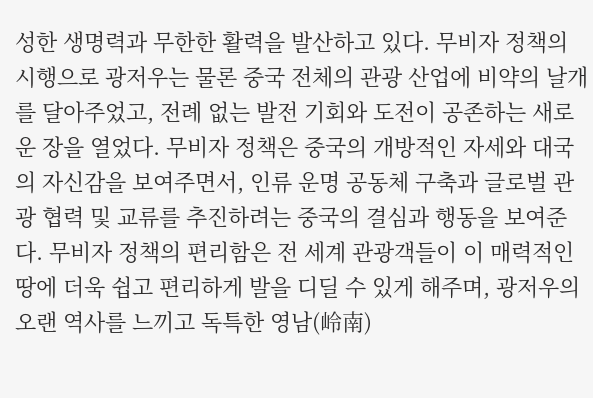성한 생명력과 무한한 활력을 발산하고 있다. 무비자 정책의 시행으로 광저우는 물론 중국 전체의 관광 산업에 비약의 날개를 달아주었고, 전례 없는 발전 기회와 도전이 공존하는 새로운 장을 열었다. 무비자 정책은 중국의 개방적인 자세와 대국의 자신감을 보여주면서, 인류 운명 공동체 구축과 글로벌 관광 협력 및 교류를 추진하려는 중국의 결심과 행동을 보여준다. 무비자 정책의 편리함은 전 세계 관광객들이 이 매력적인 땅에 더욱 쉽고 편리하게 발을 디딜 수 있게 해주며, 광저우의 오랜 역사를 느끼고 독특한 영남(岭南)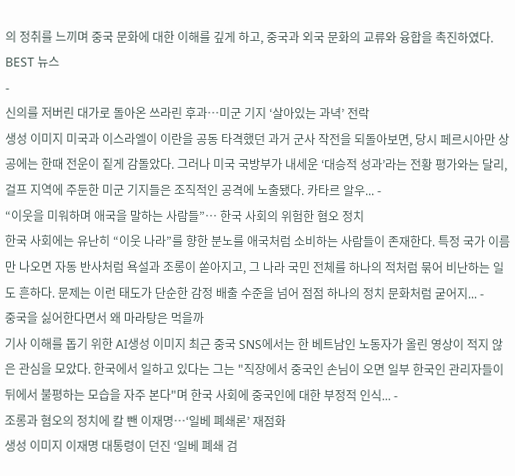의 정취를 느끼며 중국 문화에 대한 이해를 깊게 하고, 중국과 외국 문화의 교류와 융합을 촉진하였다.
BEST 뉴스
-
신의를 저버린 대가로 돌아온 쓰라린 후과…미군 기지 ‘살아있는 과녁’ 전락
생성 이미지 미국과 이스라엘이 이란을 공동 타격했던 과거 군사 작전을 되돌아보면, 당시 페르시아만 상공에는 한때 전운이 짙게 감돌았다. 그러나 미국 국방부가 내세운 ‘대승적 성과’라는 전황 평가와는 달리, 걸프 지역에 주둔한 미군 기지들은 조직적인 공격에 노출됐다. 카타르 알우... -
“이웃을 미워하며 애국을 말하는 사람들”… 한국 사회의 위험한 혐오 정치
한국 사회에는 유난히 “이웃 나라”를 향한 분노를 애국처럼 소비하는 사람들이 존재한다. 특정 국가 이름만 나오면 자동 반사처럼 욕설과 조롱이 쏟아지고, 그 나라 국민 전체를 하나의 적처럼 묶어 비난하는 일도 흔하다. 문제는 이런 태도가 단순한 감정 배출 수준을 넘어 점점 하나의 정치 문화처럼 굳어지... -
중국을 싫어한다면서 왜 마라탕은 먹을까
기사 이해를 돕기 위한 AI생성 이미지 최근 중국 SNS에서는 한 베트남인 노동자가 올린 영상이 적지 않은 관심을 모았다. 한국에서 일하고 있다는 그는 "직장에서 중국인 손님이 오면 일부 한국인 관리자들이 뒤에서 불평하는 모습을 자주 본다"며 한국 사회에 중국인에 대한 부정적 인식... -
조롱과 혐오의 정치에 칼 뺀 이재명…‘일베 폐쇄론’ 재점화
생성 이미지 이재명 대통령이 던진 ‘일베 폐쇄 검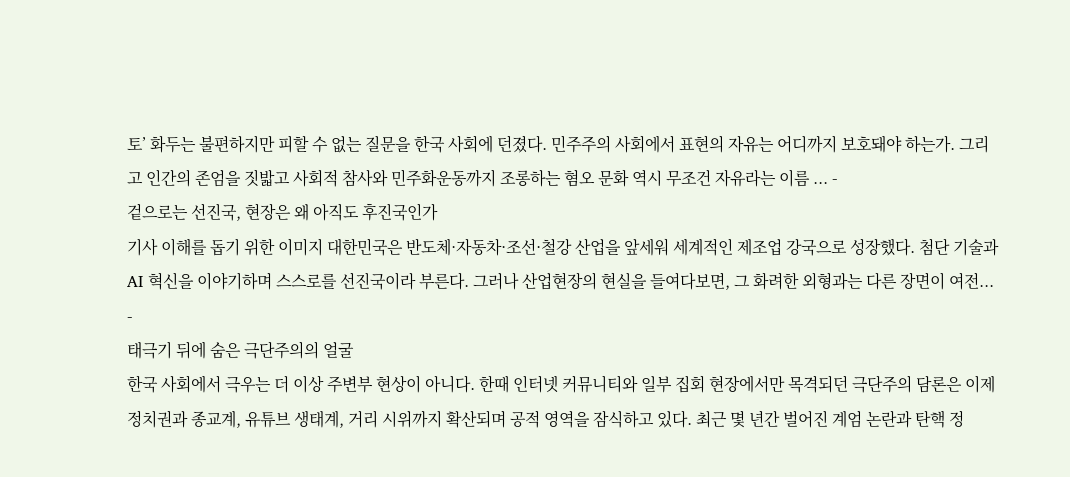토’ 화두는 불편하지만 피할 수 없는 질문을 한국 사회에 던졌다. 민주주의 사회에서 표현의 자유는 어디까지 보호돼야 하는가. 그리고 인간의 존엄을 짓밟고 사회적 참사와 민주화운동까지 조롱하는 혐오 문화 역시 무조건 자유라는 이름 ... -
겉으로는 선진국, 현장은 왜 아직도 후진국인가
기사 이해를 돕기 위한 이미지 대한민국은 반도체·자동차·조선·철강 산업을 앞세워 세계적인 제조업 강국으로 성장했다. 첨단 기술과 AI 혁신을 이야기하며 스스로를 선진국이라 부른다. 그러나 산업현장의 현실을 들여다보면, 그 화려한 외형과는 다른 장면이 여전... -
태극기 뒤에 숨은 극단주의의 얼굴
한국 사회에서 극우는 더 이상 주변부 현상이 아니다. 한때 인터넷 커뮤니티와 일부 집회 현장에서만 목격되던 극단주의 담론은 이제 정치권과 종교계, 유튜브 생태계, 거리 시위까지 확산되며 공적 영역을 잠식하고 있다. 최근 몇 년간 벌어진 계엄 논란과 탄핵 정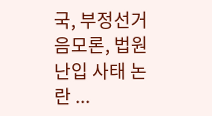국, 부정선거 음모론, 법원 난입 사태 논란 ...